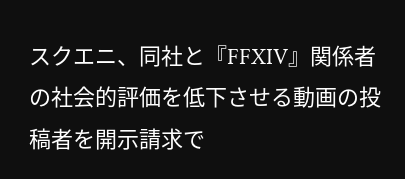スクエニ、同社と『FFXIV』関係者の社会的評価を低下させる動画の投稿者を開示請求で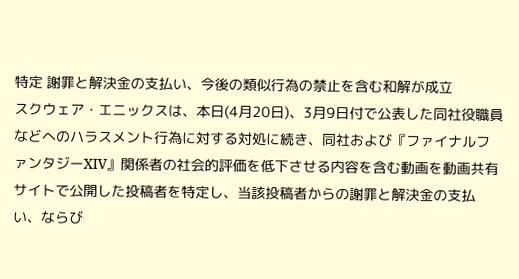特定 謝罪と解決金の支払い、今後の類似行為の禁止を含む和解が成立
スクウェア・エニックスは、本日(4月20日)、3月9日付で公表した同社役職員などへのハラスメント行為に対する対処に続き、同社および『ファイナルファンタジーXIV』関係者の社会的評価を低下させる内容を含む動画を動画共有サイトで公開した投稿者を特定し、当該投稿者からの謝罪と解決金の支払い、ならび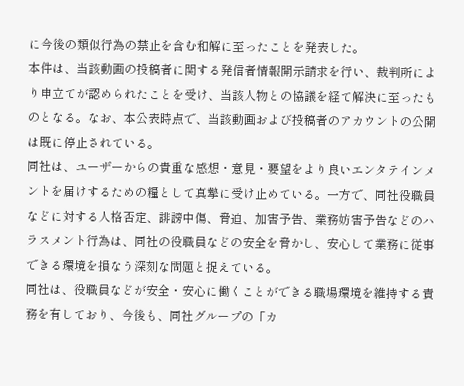に今後の類似行為の禁止を含む和解に至ったことを発表した。
本件は、当該動画の投稿者に関する発信者情報開示請求を行い、裁判所により申立てが認められたことを受け、当該人物との協議を経て解決に至ったものとなる。なお、本公表時点で、当該動画および投稿者のアカウントの公開は既に停止されている。
同社は、ユーザーからの貴重な感想・意見・要望をより良いエンタテインメントを届けするための糧として真摯に受け止めている。一方で、同社役職員などに対する人格否定、誹謗中傷、脅迫、加害予告、業務妨害予告などのハラスメント行為は、同社の役職員などの安全を脅かし、安心して業務に従事できる環境を損なう深刻な問題と捉えている。
同社は、役職員などが安全・安心に働くことができる職場環境を維持する責務を有しており、今後も、同社グループの「カ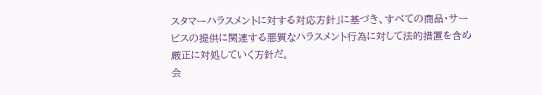スタマーハラスメントに対する対応方針」に基づき、すべての商品・サービスの提供に関連する悪質なハラスメント行為に対して法的措置を含め厳正に対処していく方針だ。
会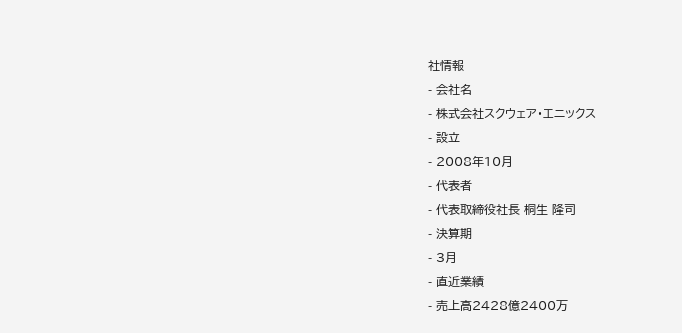社情報
- 会社名
- 株式会社スクウェア・エニックス
- 設立
- 2008年10月
- 代表者
- 代表取締役社長 桐生 隆司
- 決算期
- 3月
- 直近業績
- 売上高2428億2400万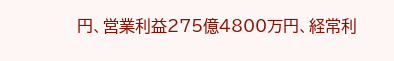円、営業利益275億4800万円、経常利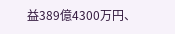益389億4300万円、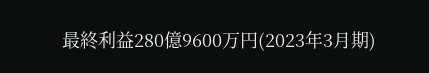最終利益280億9600万円(2023年3月期)